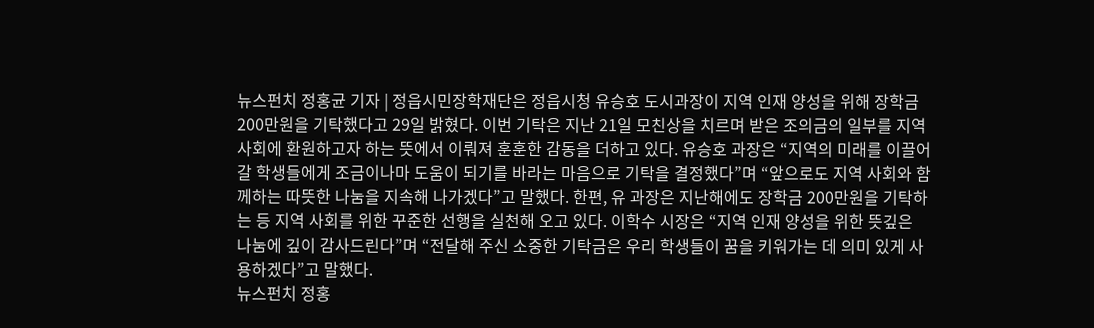뉴스펀치 정홍균 기자 | 정읍시민장학재단은 정읍시청 유승호 도시과장이 지역 인재 양성을 위해 장학금 200만원을 기탁했다고 29일 밝혔다. 이번 기탁은 지난 21일 모친상을 치르며 받은 조의금의 일부를 지역 사회에 환원하고자 하는 뜻에서 이뤄져 훈훈한 감동을 더하고 있다. 유승호 과장은 “지역의 미래를 이끌어갈 학생들에게 조금이나마 도움이 되기를 바라는 마음으로 기탁을 결정했다”며 “앞으로도 지역 사회와 함께하는 따뜻한 나눔을 지속해 나가겠다”고 말했다. 한편, 유 과장은 지난해에도 장학금 200만원을 기탁하는 등 지역 사회를 위한 꾸준한 선행을 실천해 오고 있다. 이학수 시장은 “지역 인재 양성을 위한 뜻깊은 나눔에 깊이 감사드린다”며 “전달해 주신 소중한 기탁금은 우리 학생들이 꿈을 키워가는 데 의미 있게 사용하겠다”고 말했다.
뉴스펀치 정홍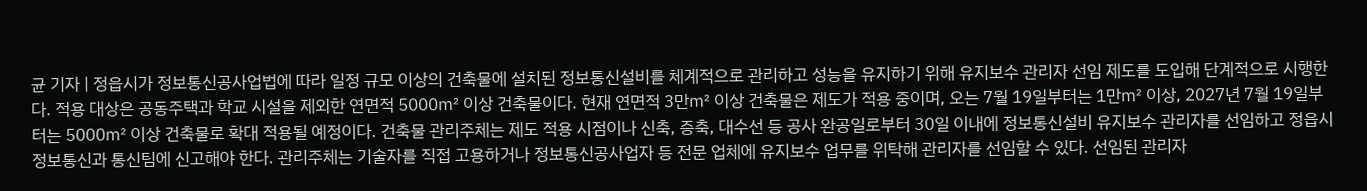균 기자 | 정읍시가 정보통신공사업법에 따라 일정 규모 이상의 건축물에 설치된 정보통신설비를 체계적으로 관리하고 성능을 유지하기 위해 유지보수 관리자 선임 제도를 도입해 단계적으로 시행한다. 적용 대상은 공동주택과 학교 시설을 제외한 연면적 5000㎡ 이상 건축물이다. 현재 연면적 3만㎡ 이상 건축물은 제도가 적용 중이며, 오는 7월 19일부터는 1만㎡ 이상, 2027년 7월 19일부터는 5000㎡ 이상 건축물로 확대 적용될 예정이다. 건축물 관리주체는 제도 적용 시점이나 신축, 증축, 대수선 등 공사 완공일로부터 30일 이내에 정보통신설비 유지보수 관리자를 선임하고 정읍시 정보통신과 통신팀에 신고해야 한다. 관리주체는 기술자를 직접 고용하거나 정보통신공사업자 등 전문 업체에 유지보수 업무를 위탁해 관리자를 선임할 수 있다. 선임된 관리자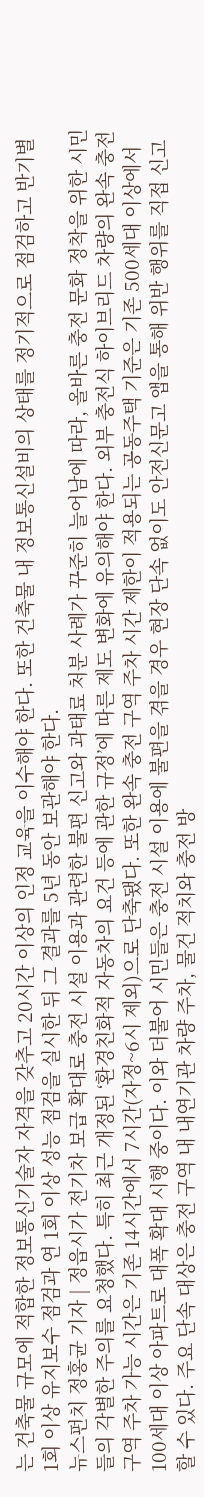는 건축물 규모에 적합한 정보통신기술자 자격을 갖추고 20시간 이상의 인정 교육을 이수해야 한다. 또한 건축물 내 정보통신설비의 상태를 정기적으로 점검하고 반기별 1회 이상 유지보수 점검과 연 1회 이상 성능 점검을 실시한 뒤 그 결과를 5년 동안 보관해야 한다.
뉴스펀치 정홍균 기자 | 정읍시가 전기차 보급 확대로 충전 시설 이용과 관련한 불편 신고와 과태료 처분 사례가 꾸준히 늘어남에 따라, 올바른 충전 문화 정착을 위한 시민들의 각별한 주의를 요청했다. 특히 최근 개정된 ‘환경친화적 자동차의 요건 등에 관한 규정’에 따른 제도 변화에 유의해야 한다. 외부 충전식 하이브리드 차량의 완속 충전 구역 주차 가능 시간은 기존 14시간에서 7시간(자정~6시 제외)으로 단축됐다. 또한 완속 충전 구역 주차 시간 제한이 적용되는 공동주택 기준은 기존 500세대 이상에서 100세대 이상 아파트로 대폭 확대 시행 중이다. 이와 더불어 시민들은 충전 시설 이용에 불편을 겪을 경우 현장 단속 없이도 안전신문고 앱을 통해 위반 행위를 직접 신고할 수 있다. 주요 단속 대상은 충전 구역 내 내연기관 차량 주차, 물건 적치와 충전 방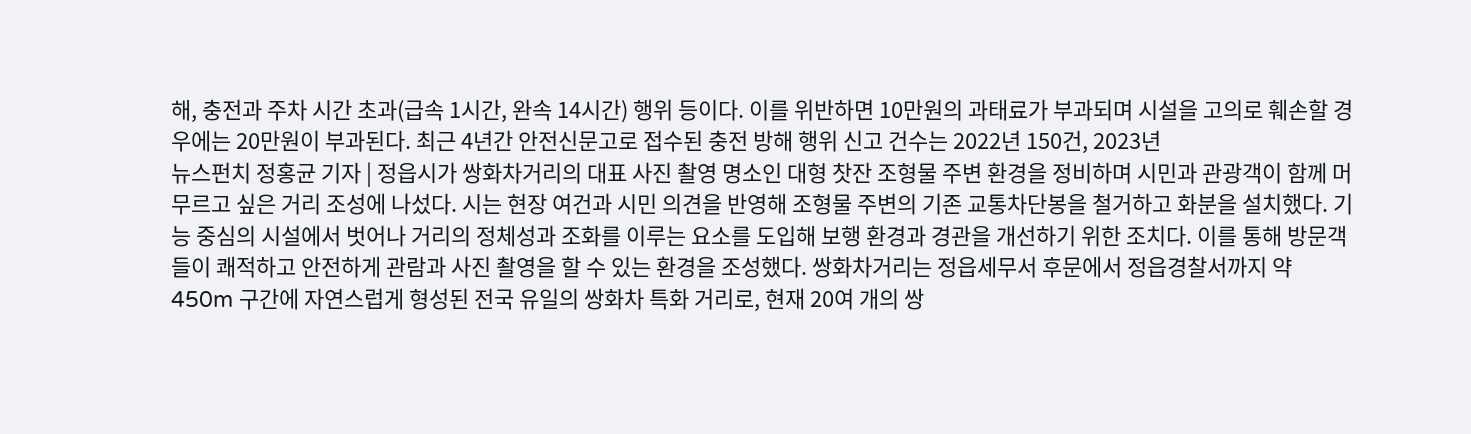해, 충전과 주차 시간 초과(급속 1시간, 완속 14시간) 행위 등이다. 이를 위반하면 10만원의 과태료가 부과되며 시설을 고의로 훼손할 경우에는 20만원이 부과된다. 최근 4년간 안전신문고로 접수된 충전 방해 행위 신고 건수는 2022년 150건, 2023년
뉴스펀치 정홍균 기자 | 정읍시가 쌍화차거리의 대표 사진 촬영 명소인 대형 찻잔 조형물 주변 환경을 정비하며 시민과 관광객이 함께 머무르고 싶은 거리 조성에 나섰다. 시는 현장 여건과 시민 의견을 반영해 조형물 주변의 기존 교통차단봉을 철거하고 화분을 설치했다. 기능 중심의 시설에서 벗어나 거리의 정체성과 조화를 이루는 요소를 도입해 보행 환경과 경관을 개선하기 위한 조치다. 이를 통해 방문객들이 쾌적하고 안전하게 관람과 사진 촬영을 할 수 있는 환경을 조성했다. 쌍화차거리는 정읍세무서 후문에서 정읍경찰서까지 약 450m 구간에 자연스럽게 형성된 전국 유일의 쌍화차 특화 거리로, 현재 20여 개의 쌍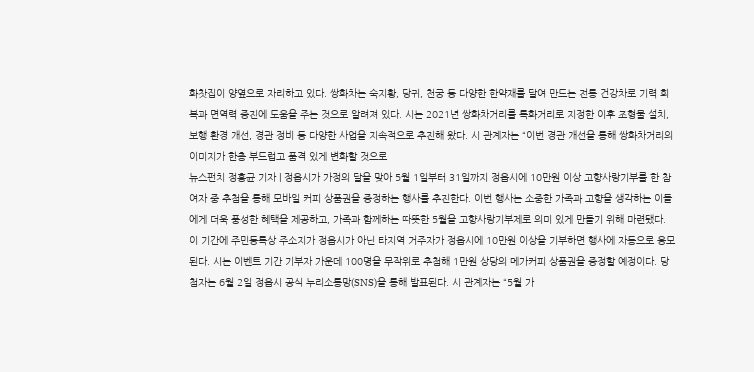화찻집이 양옆으로 자리하고 있다. 쌍화차는 숙지황, 당귀, 천궁 등 다양한 한약재를 달여 만드는 전통 건강차로 기력 회복과 면역력 증진에 도움을 주는 것으로 알려져 있다. 시는 2021년 쌍화차거리를 특화거리로 지정한 이후 조형물 설치, 보행 환경 개선, 경관 정비 등 다양한 사업을 지속적으로 추진해 왔다. 시 관계자는 “이번 경관 개선을 통해 쌍화차거리의 이미지가 한층 부드럽고 품격 있게 변화할 것으로
뉴스펀치 정홍균 기자 | 정읍시가 가정의 달을 맞아 5월 1일부터 31일까지 정읍시에 10만원 이상 고향사랑기부를 한 참여자 중 추첨을 통해 모바일 커피 상품권을 증정하는 행사를 추진한다. 이번 행사는 소중한 가족과 고향을 생각하는 이들에게 더욱 풍성한 혜택을 제공하고, 가족과 함께하는 따뜻한 5월을 고향사랑기부제로 의미 있게 만들기 위해 마련됐다. 이 기간에 주민등록상 주소지가 정읍시가 아닌 타지역 거주자가 정읍시에 10만원 이상을 기부하면 행사에 자동으로 응모된다. 시는 이벤트 기간 기부자 가운데 100명을 무작위로 추첨해 1만원 상당의 메가커피 상품권을 증정할 예정이다. 당첨자는 6월 2일 정읍시 공식 누리소통망(SNS)을 통해 발표된다. 시 관계자는 “5월 가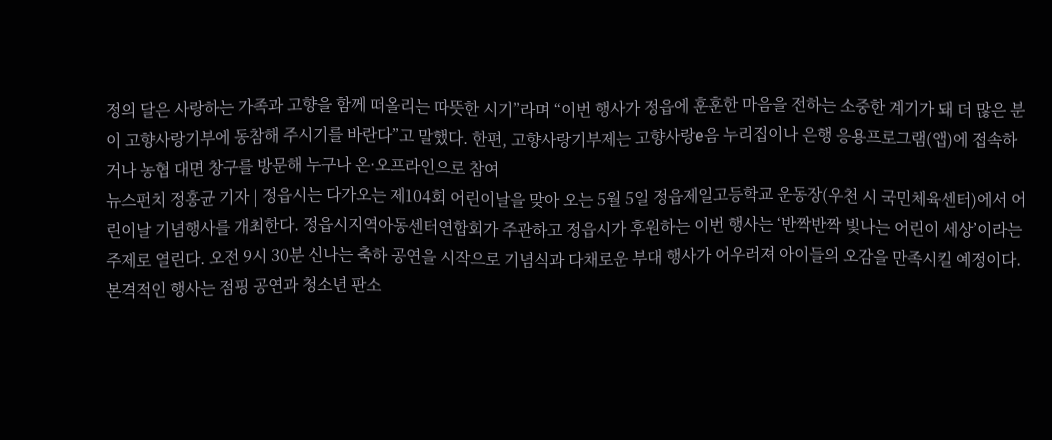정의 달은 사랑하는 가족과 고향을 함께 떠올리는 따뜻한 시기”라며 “이번 행사가 정읍에 훈훈한 마음을 전하는 소중한 계기가 돼 더 많은 분이 고향사랑기부에 동참해 주시기를 바란다”고 말했다. 한편, 고향사랑기부제는 고향사랑e음 누리집이나 은행 응용프로그램(앱)에 접속하거나 농협 대면 창구를 방문해 누구나 온·오프라인으로 참여
뉴스펀치 정홍균 기자 | 정읍시는 다가오는 제104회 어린이날을 맞아 오는 5월 5일 정읍제일고등학교 운동장(우천 시 국민체육센터)에서 어린이날 기념행사를 개최한다. 정읍시지역아동센터연합회가 주관하고 정읍시가 후원하는 이번 행사는 ‘반짝반짝 빛나는 어린이 세상’이라는 주제로 열린다. 오전 9시 30분 신나는 축하 공연을 시작으로 기념식과 다채로운 부대 행사가 어우러져 아이들의 오감을 만족시킬 예정이다. 본격적인 행사는 점핑 공연과 청소년 판소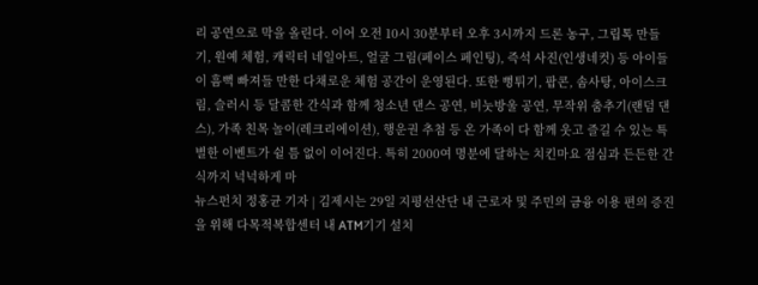리 공연으로 막을 올린다. 이어 오전 10시 30분부터 오후 3시까지 드론 농구, 그립톡 만들기, 원예 체험, 캐릭터 네일아트, 얼굴 그림(페이스 페인팅), 즉석 사진(인생네컷) 등 아이들이 흠뻑 빠져들 만한 다채로운 체험 공간이 운영된다. 또한 뻥튀기, 팝콘, 솜사탕, 아이스크림, 슬러시 등 달콤한 간식과 함께 청소년 댄스 공연, 비눗방울 공연, 무작위 춤추기(랜덤 댄스), 가족 친목 놀이(레크리에이션), 행운권 추첨 등 온 가족이 다 함께 웃고 즐길 수 있는 특별한 이벤트가 쉴 틈 없이 이어진다. 특히 2000여 명분에 달하는 치킨마요 점심과 든든한 간식까지 넉넉하게 마
뉴스펀치 정홍균 기자 | 김제시는 29일 지평선산단 내 근로자 및 주민의 금융 이용 편의 증진을 위해 다목적복합센터 내 ATM기기 설치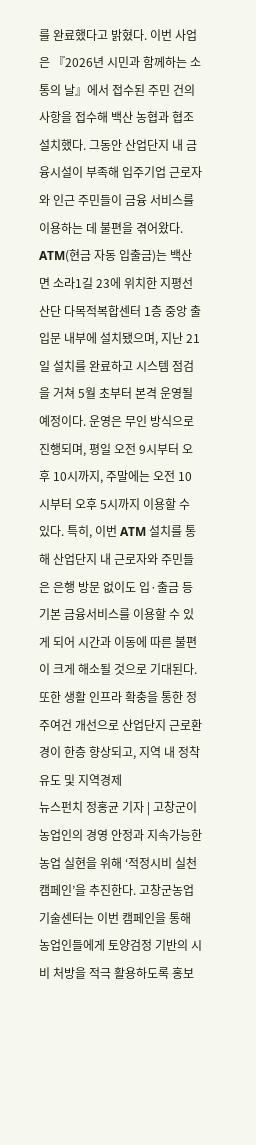를 완료했다고 밝혔다. 이번 사업은 『2026년 시민과 함께하는 소통의 날』에서 접수된 주민 건의사항을 접수해 백산 농협과 협조 설치했다. 그동안 산업단지 내 금융시설이 부족해 입주기업 근로자와 인근 주민들이 금융 서비스를 이용하는 데 불편을 겪어왔다. ATM(현금 자동 입출금)는 백산면 소라1길 23에 위치한 지평선산단 다목적복합센터 1층 중앙 출입문 내부에 설치됐으며, 지난 21일 설치를 완료하고 시스템 점검을 거쳐 5월 초부터 본격 운영될 예정이다. 운영은 무인 방식으로 진행되며, 평일 오전 9시부터 오후 10시까지, 주말에는 오전 10시부터 오후 5시까지 이용할 수 있다. 특히, 이번 ATM 설치를 통해 산업단지 내 근로자와 주민들은 은행 방문 없이도 입·출금 등 기본 금융서비스를 이용할 수 있게 되어 시간과 이동에 따른 불편이 크게 해소될 것으로 기대된다. 또한 생활 인프라 확충을 통한 정주여건 개선으로 산업단지 근로환경이 한층 향상되고, 지역 내 정착 유도 및 지역경제
뉴스펀치 정홍균 기자 | 고창군이 농업인의 경영 안정과 지속가능한 농업 실현을 위해 ‘적정시비 실천 캠페인’을 추진한다. 고창군농업기술센터는 이번 캠페인을 통해 농업인들에게 토양검정 기반의 시비 처방을 적극 활용하도록 홍보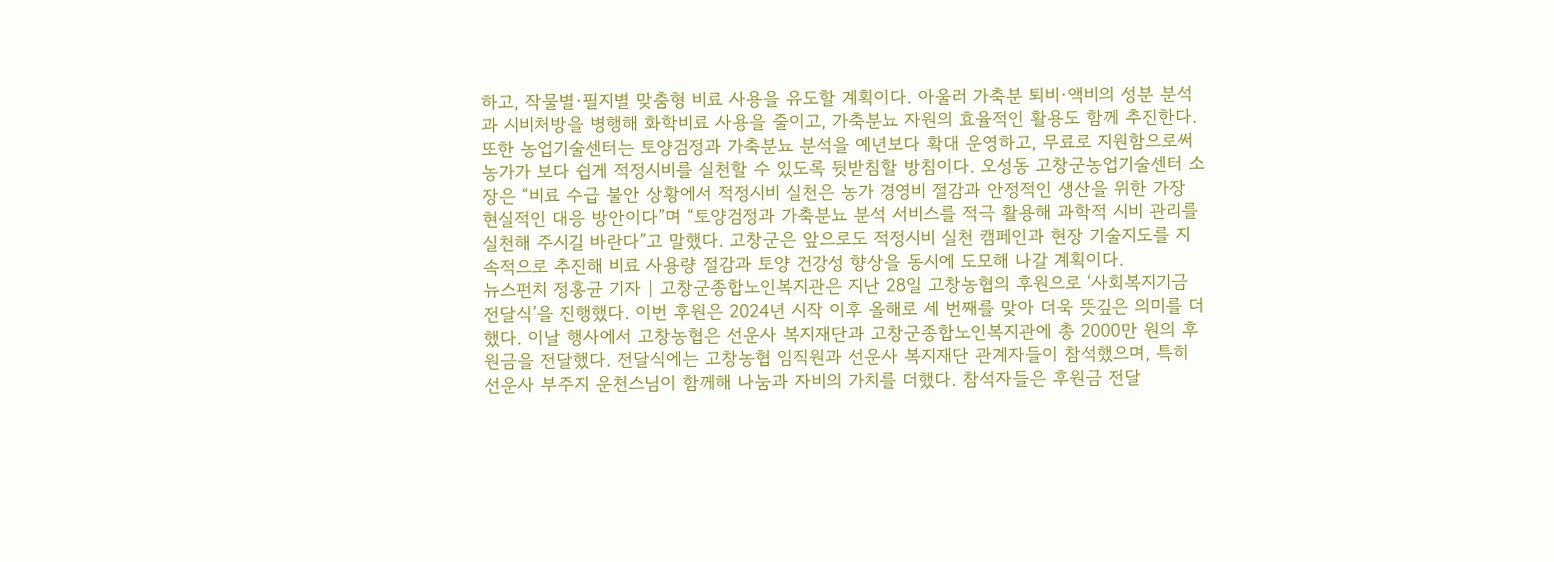하고, 작물별·필지별 맞춤형 비료 사용을 유도할 계획이다. 아울러 가축분 퇴비·액비의 성분 분석과 시비처방을 병행해 화학비료 사용을 줄이고, 가축분뇨 자원의 효율적인 활용도 함께 추진한다. 또한 농업기술센터는 토양검정과 가축분뇨 분석을 예년보다 확대 운영하고, 무료로 지원함으로써 농가가 보다 쉽게 적정시비를 실천할 수 있도록 뒷받침할 방침이다. 오성동 고창군농업기술센터 소장은 “비료 수급 불안 상황에서 적정시비 실천은 농가 경영비 절감과 안정적인 생산을 위한 가장 현실적인 대응 방안이다”며 “토양검정과 가축분뇨 분석 서비스를 적극 활용해 과학적 시비 관리를 실천해 주시길 바란다”고 말했다. 고창군은 앞으로도 적정시비 실천 캠페인과 현장 기술지도를 지속적으로 추진해 비료 사용량 절감과 토양 건강성 향상을 동시에 도모해 나갈 계획이다.
뉴스펀치 정홍균 기자 | 고창군종합노인복지관은 지난 28일 고창농협의 후원으로 ‘사회복지기금 전달식’을 진행했다. 이번 후원은 2024년 시작 이후 올해로 세 번째를 맞아 더욱 뜻깊은 의미를 더했다. 이날 행사에서 고창농협은 선운사 복지재단과 고창군종합노인복지관에 총 2000만 원의 후원금을 전달했다. 전달식에는 고창농협 임직원과 선운사 복지재단 관계자들이 참석했으며, 특히 선운사 부주지 운천스님이 함께해 나눔과 자비의 가치를 더했다. 참석자들은 후원금 전달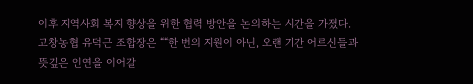이후 지역사회 복지 향상을 위한 협력 방안을 논의하는 시간을 가졌다. 고창농협 유덕근 조합장은 ““한 번의 지원이 아닌, 오랜 기간 어르신들과 뜻깊은 인연을 이어갈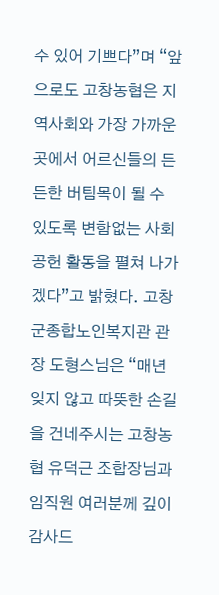수 있어 기쁘다”며 “앞으로도 고창농협은 지역사회와 가장 가까운 곳에서 어르신들의 든든한 버팀목이 될 수 있도록 변함없는 사회공헌 활동을 펼쳐 나가겠다”고 밝혔다. 고창군종합노인복지관 관장 도형스님은 “매년 잊지 않고 따뜻한 손길을 건네주시는 고창농협 유덕근 조합장님과 임직원 여러분께 깊이 감사드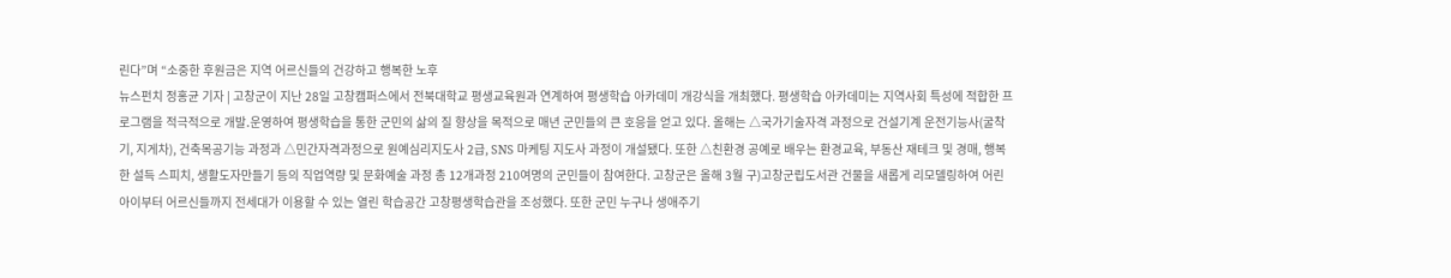린다”며 “소중한 후원금은 지역 어르신들의 건강하고 행복한 노후
뉴스펀치 정홍균 기자 | 고창군이 지난 28일 고창캠퍼스에서 전북대학교 평생교육원과 연계하여 평생학습 아카데미 개강식을 개최했다. 평생학습 아카데미는 지역사회 특성에 적합한 프로그램을 적극적으로 개발․운영하여 평생학습을 통한 군민의 삶의 질 향상을 목적으로 매년 군민들의 큰 호응을 얻고 있다. 올해는 △국가기술자격 과정으로 건설기계 운전기능사(굴착기, 지게차), 건축목공기능 과정과 △민간자격과정으로 원예심리지도사 2급, SNS 마케팅 지도사 과정이 개설됐다. 또한 △친환경 공예로 배우는 환경교육, 부동산 재테크 및 경매, 행복한 설득 스피치, 생활도자만들기 등의 직업역량 및 문화예술 과정 총 12개과정 210여명의 군민들이 참여한다. 고창군은 올해 3월 구)고창군립도서관 건물을 새롭게 리모델링하여 어린아이부터 어르신들까지 전세대가 이용할 수 있는 열린 학습공간 고창평생학습관을 조성했다. 또한 군민 누구나 생애주기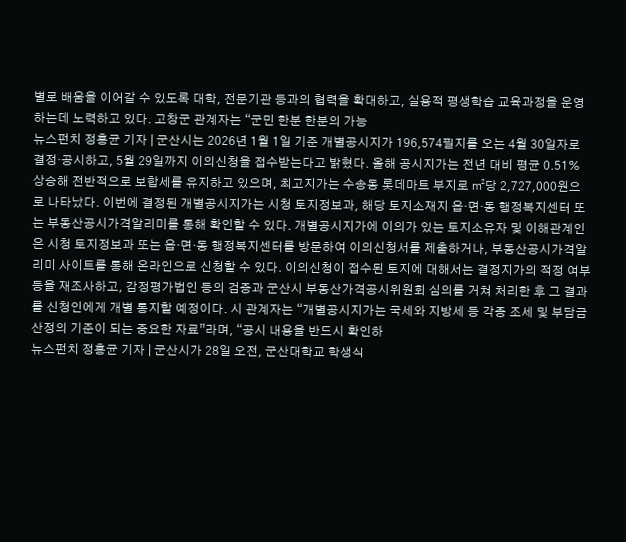별로 배움을 이어갈 수 있도록 대학, 전문기관 등과의 협력을 확대하고, 실용적 평생학습 교육과정을 운영하는데 노력하고 있다. 고창군 관계자는 “군민 한분 한분의 가능
뉴스펀치 정홍균 기자 | 군산시는 2026년 1월 1일 기준 개별공시지가 196,574필지를 오는 4월 30일자로 결정·공시하고, 5월 29일까지 이의신청을 접수받는다고 밝혔다. 올해 공시지가는 전년 대비 평균 0.51% 상승해 전반적으로 보합세를 유지하고 있으며, 최고지가는 수송동 롯데마트 부지로 ㎡당 2,727,000원으로 나타났다. 이번에 결정된 개별공시지가는 시청 토지정보과, 해당 토지소재지 읍·면·동 행정복지센터 또는 부동산공시가격알리미를 통해 확인할 수 있다. 개별공시지가에 이의가 있는 토지소유자 및 이해관계인은 시청 토지정보과 또는 읍·면·동 행정복지센터를 방문하여 이의신청서를 제출하거나, 부동산공시가격알리미 사이트를 통해 온라인으로 신청할 수 있다. 이의신청이 접수된 토지에 대해서는 결정지가의 적정 여부 등을 재조사하고, 감정평가법인 등의 검증과 군산시 부동산가격공시위원회 심의를 거쳐 처리한 후 그 결과를 신청인에게 개별 통지할 예정이다. 시 관계자는 “개별공시지가는 국세와 지방세 등 각종 조세 및 부담금 산정의 기준이 되는 중요한 자료”라며, “공시 내용을 반드시 확인하
뉴스펀치 정홍균 기자 | 군산시가 28일 오전, 군산대학교 학생식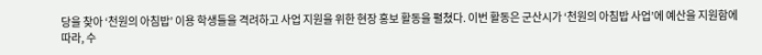당을 찾아 ‘천원의 아침밥’ 이용 학생들을 격려하고 사업 지원을 위한 현장 홍보 활동을 펼쳤다. 이번 활동은 군산시가 ‘천원의 아침밥 사업’에 예산을 지원함에 따라, 수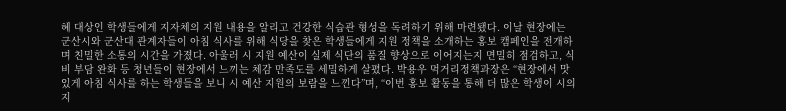혜 대상인 학생들에게 지자체의 지원 내용을 알리고 건강한 식습관 형성을 독려하기 위해 마련됐다. 이날 현장에는 군산시와 군산대 관계자들이 아침 식사를 위해 식당을 찾은 학생들에게 지원 정책을 소개하는 홍보 캠페인을 전개하며 친밀한 소통의 시간을 가졌다. 아울러 시 지원 예산이 실제 식단의 품질 향상으로 이어지는지 면밀히 점검하고, 식비 부담 완화 등 청년들이 현장에서 느끼는 체감 만족도를 세밀하게 살폈다. 박용우 먹거리정책과장은 “현장에서 맛있게 아침 식사를 하는 학생들을 보니 시 예산 지원의 보람을 느낀다”며, “이번 홍보 활동을 통해 더 많은 학생이 시의 지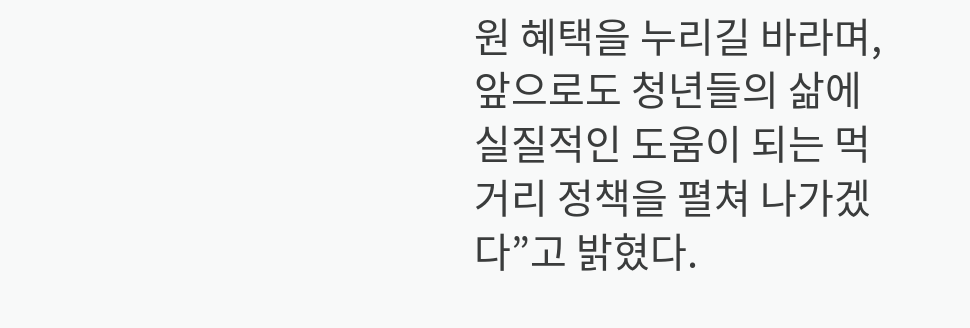원 혜택을 누리길 바라며, 앞으로도 청년들의 삶에 실질적인 도움이 되는 먹거리 정책을 펼쳐 나가겠다”고 밝혔다.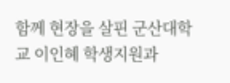함께 현장을 살핀 군산대학교 이인혜 학생지원과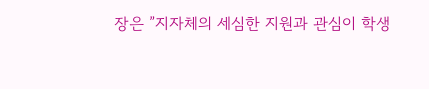장은 ”지자체의 세심한 지원과 관심이 학생